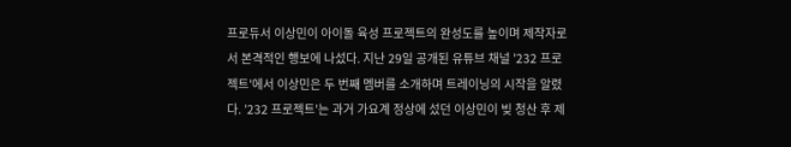프로듀서 이상민이 아이돌 육성 프로젝트의 완성도를 높이며 제작자로서 본격적인 행보에 나섰다. 지난 29일 공개된 유튜브 채널 '232 프로젝트'에서 이상민은 두 번째 멤버를 소개하며 트레이닝의 시작을 알렸다. '232 프로젝트'는 과거 가요계 정상에 섰던 이상민이 빚 청산 후 제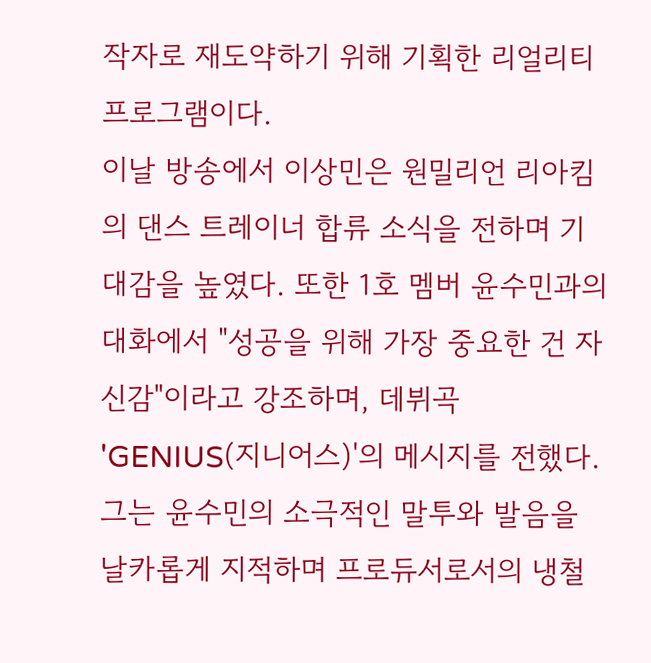작자로 재도약하기 위해 기획한 리얼리티 프로그램이다.
이날 방송에서 이상민은 원밀리언 리아킴의 댄스 트레이너 합류 소식을 전하며 기대감을 높였다. 또한 1호 멤버 윤수민과의 대화에서 "성공을 위해 가장 중요한 건 자신감"이라고 강조하며, 데뷔곡 'GENIUS(지니어스)'의 메시지를 전했다. 그는 윤수민의 소극적인 말투와 발음을 날카롭게 지적하며 프로듀서로서의 냉철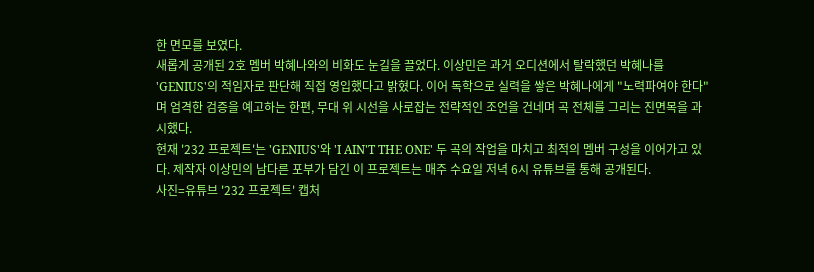한 면모를 보였다.
새롭게 공개된 2호 멤버 박혜나와의 비화도 눈길을 끌었다. 이상민은 과거 오디션에서 탈락했던 박혜나를 'GENIUS'의 적임자로 판단해 직접 영입했다고 밝혔다. 이어 독학으로 실력을 쌓은 박혜나에게 "노력파여야 한다"며 엄격한 검증을 예고하는 한편, 무대 위 시선을 사로잡는 전략적인 조언을 건네며 곡 전체를 그리는 진면목을 과시했다.
현재 '232 프로젝트'는 'GENIUS'와 'I AIN'T THE ONE' 두 곡의 작업을 마치고 최적의 멤버 구성을 이어가고 있다. 제작자 이상민의 남다른 포부가 담긴 이 프로젝트는 매주 수요일 저녁 6시 유튜브를 통해 공개된다.
사진=유튜브 '232 프로젝트' 캡처